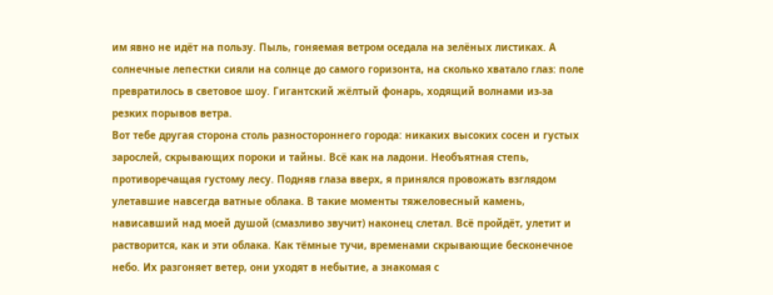им явно не идёт на пользу. Пыль, гоняемая ветром оседала на зелёных листиках. А солнечные лепестки сияли на солнце до самого горизонта, на сколько хватало глаз: поле превратилось в световое шоу. Гигантский жёлтый фонарь, ходящий волнами из-за резких порывов ветра.
Вот тебе другая сторона столь разностороннего города: никаких высоких сосен и густых зарослей, скрывающих пороки и тайны. Всё как на ладони. Необъятная степь, противоречащая густому лесу. Подняв глаза вверх, я принялся провожать взглядом улетавшие навсегда ватные облака. В такие моменты тяжеловесный камень, нависавший над моей душой (смазливо звучит) наконец слетал. Всё пройдёт, улетит и растворится, как и эти облака. Как тёмные тучи, временами скрывающие бесконечное небо. Их разгоняет ветер, они уходят в небытие, а знакомая с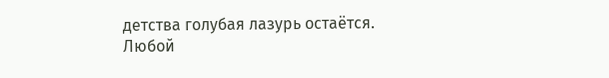детства голубая лазурь остаётся.
Любой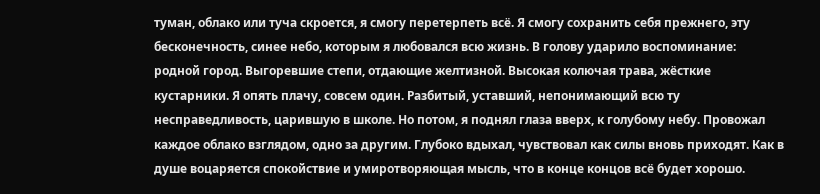туман, облако или туча скроется, я смогу перетерпеть всё. Я смогу сохранить себя прежнего, эту бесконечность, синее небо, которым я любовался всю жизнь. В голову ударило воспоминание: родной город. Выгоревшие степи, отдающие желтизной. Высокая колючая трава, жёсткие кустарники. Я опять плачу, совсем один. Разбитый, уставший, непонимающий всю ту несправедливость, царившую в школе. Но потом, я поднял глаза вверх, к голубому небу. Провожал каждое облако взглядом, одно за другим. Глубоко вдыхал, чувствовал как силы вновь приходят. Как в душе воцаряется спокойствие и умиротворяющая мысль, что в конце концов всё будет хорошо.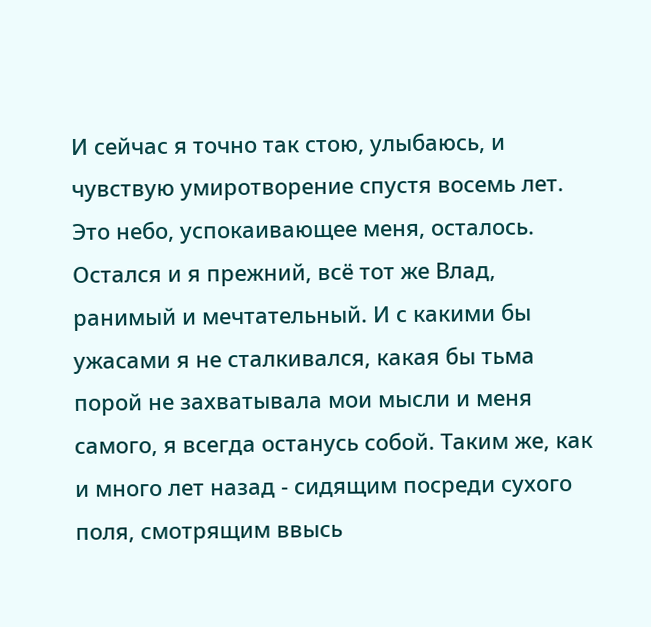И сейчас я точно так стою, улыбаюсь, и чувствую умиротворение спустя восемь лет. Это небо, успокаивающее меня, осталось. Остался и я прежний, всё тот же Влад, ранимый и мечтательный. И с какими бы ужасами я не сталкивался, какая бы тьма порой не захватывала мои мысли и меня самого, я всегда останусь собой. Таким же, как и много лет назад - сидящим посреди сухого поля, смотрящим ввысь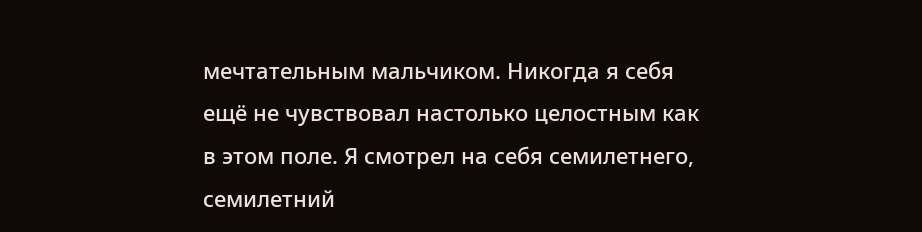мечтательным мальчиком. Никогда я себя ещё не чувствовал настолько целостным как в этом поле. Я смотрел на себя семилетнего, семилетний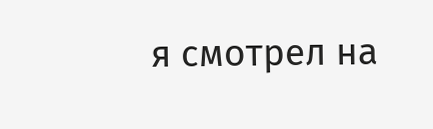я смотрел на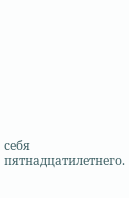себя пятнадцатилетнего.